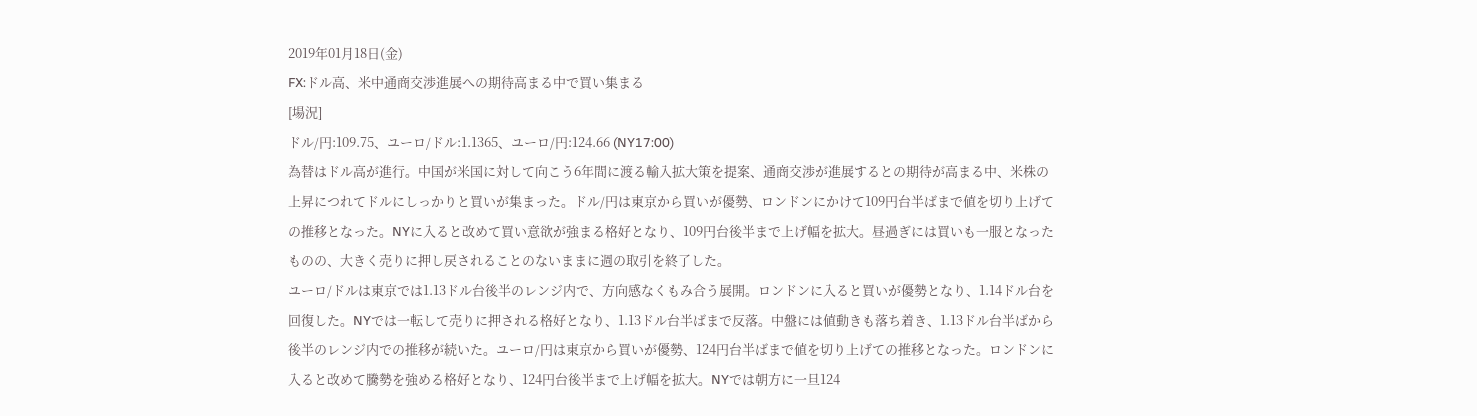2019年01月18日(金)
FX:ドル高、米中通商交渉進展への期待高まる中で買い集まる
[場況]
ドル/円:109.75、ユーロ/ドル:1.1365、ユーロ/円:124.66 (NY17:00)
為替はドル高が進行。中国が米国に対して向こう6年間に渡る輸入拡大策を提案、通商交渉が進展するとの期待が高まる中、米株の上昇につれてドルにしっかりと買いが集まった。ドル/円は東京から買いが優勢、ロンドンにかけて109円台半ばまで値を切り上げての推移となった。NYに入ると改めて買い意欲が強まる格好となり、109円台後半まで上げ幅を拡大。昼過ぎには買いも一服となったものの、大きく売りに押し戻されることのないままに週の取引を終了した。
ユーロ/ドルは東京では1.13ドル台後半のレンジ内で、方向感なくもみ合う展開。ロンドンに入ると買いが優勢となり、1.14ドル台を回復した。NYでは一転して売りに押される格好となり、1.13ドル台半ばまで反落。中盤には値動きも落ち着き、1.13ドル台半ばから後半のレンジ内での推移が続いた。ユーロ/円は東京から買いが優勢、124円台半ばまで値を切り上げての推移となった。ロンドンに入ると改めて騰勢を強める格好となり、124円台後半まで上げ幅を拡大。NYでは朝方に一旦124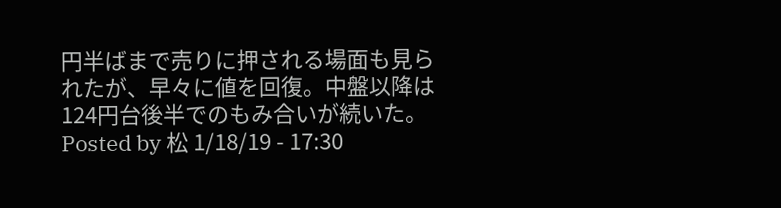円半ばまで売りに押される場面も見られたが、早々に値を回復。中盤以降は124円台後半でのもみ合いが続いた。
Posted by 松 1/18/19 - 17:30